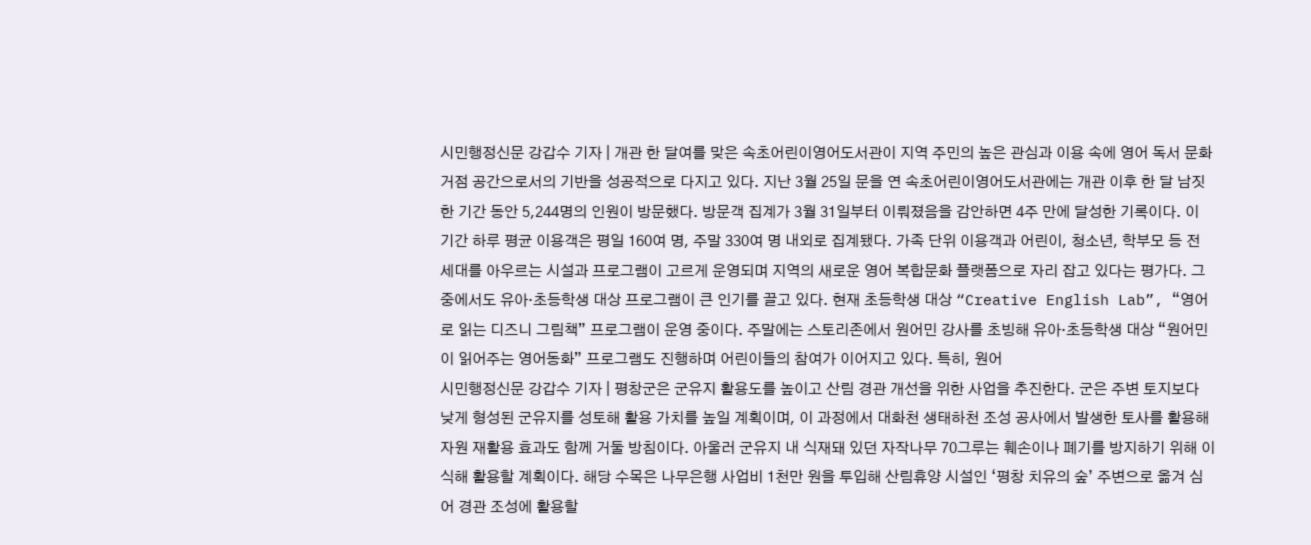시민행정신문 강갑수 기자 | 개관 한 달여를 맞은 속초어린이영어도서관이 지역 주민의 높은 관심과 이용 속에 영어 독서 문화 거점 공간으로서의 기반을 성공적으로 다지고 있다. 지난 3월 25일 문을 연 속초어린이영어도서관에는 개관 이후 한 달 남짓한 기간 동안 5,244명의 인원이 방문했다. 방문객 집계가 3월 31일부터 이뤄졌음을 감안하면 4주 만에 달성한 기록이다. 이 기간 하루 평균 이용객은 평일 160여 명, 주말 330여 명 내외로 집계됐다. 가족 단위 이용객과 어린이, 청소년, 학부모 등 전 세대를 아우르는 시설과 프로그램이 고르게 운영되며 지역의 새로운 영어 복합문화 플랫폼으로 자리 잡고 있다는 평가다. 그중에서도 유아·초등학생 대상 프로그램이 큰 인기를 끌고 있다. 현재 초등학생 대상 “Creative English Lab”, “영어로 읽는 디즈니 그림책” 프로그램이 운영 중이다. 주말에는 스토리존에서 원어민 강사를 초빙해 유아·초등학생 대상 “원어민이 읽어주는 영어동화” 프로그램도 진행하며 어린이들의 참여가 이어지고 있다. 특히, 원어
시민행정신문 강갑수 기자 | 평창군은 군유지 활용도를 높이고 산림 경관 개선을 위한 사업을 추진한다. 군은 주변 토지보다 낮게 형성된 군유지를 성토해 활용 가치를 높일 계획이며, 이 과정에서 대화천 생태하천 조성 공사에서 발생한 토사를 활용해 자원 재활용 효과도 함께 거둘 방침이다. 아울러 군유지 내 식재돼 있던 자작나무 70그루는 훼손이나 폐기를 방지하기 위해 이식해 활용할 계획이다. 해당 수목은 나무은행 사업비 1천만 원을 투입해 산림휴양 시설인 ‘평창 치유의 숲’ 주변으로 옮겨 심어 경관 조성에 활용할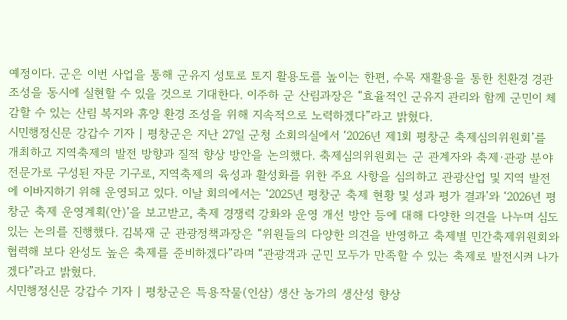예정이다. 군은 이번 사업을 통해 군유지 성토로 토지 활용도를 높이는 한편, 수목 재활용을 통한 친환경 경관 조성을 동시에 실현할 수 있을 것으로 기대한다. 이주하 군 산림과장은 “효율적인 군유지 관리와 함께 군민이 체감할 수 있는 산림 복지와 휴양 환경 조성을 위해 지속적으로 노력하겠다”라고 밝혔다.
시민행정신문 강갑수 기자 | 평창군은 지난 27일 군청 소회의실에서 ‘2026년 제1회 평창군 축제심의위원회’를 개최하고 지역축제의 발전 방향과 질적 향상 방안을 논의했다. 축제심의위원회는 군 관계자와 축제·관광 분야 전문가로 구성된 자문 기구로, 지역축제의 육성과 활성화를 위한 주요 사항을 심의하고 관광산업 및 지역 발전에 이바지하기 위해 운영되고 있다. 이날 회의에서는 ‘2025년 평창군 축제 현황 및 성과 평가 결과’와 ‘2026년 평창군 축제 운영계획(안)’을 보고받고, 축제 경쟁력 강화와 운영 개선 방안 등에 대해 다양한 의견을 나누며 심도 있는 논의를 진행했다. 김복재 군 관광정책과장은 “위원들의 다양한 의견을 반영하고 축제별 민간축제위원회와 협력해 보다 완성도 높은 축제를 준비하겠다”라며 “관광객과 군민 모두가 만족할 수 있는 축제로 발전시켜 나가겠다”라고 밝혔다.
시민행정신문 강갑수 기자 | 평창군은 특용작물(인삼) 생산 농가의 생산성 향상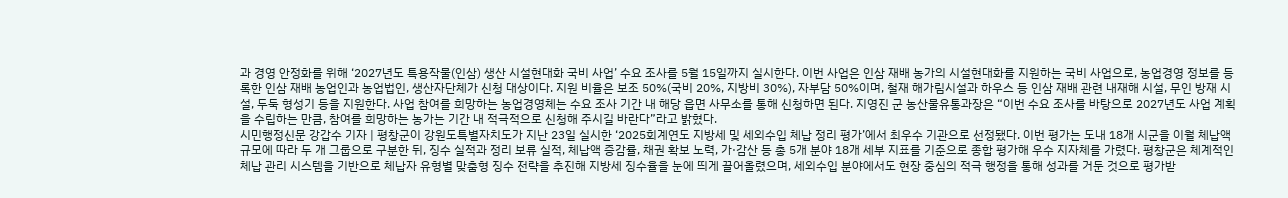과 경영 안정화를 위해 ‘2027년도 특용작물(인삼) 생산 시설현대화 국비 사업’ 수요 조사를 5월 15일까지 실시한다. 이번 사업은 인삼 재배 농가의 시설현대화를 지원하는 국비 사업으로, 농업경영 정보를 등록한 인삼 재배 농업인과 농업법인, 생산자단체가 신청 대상이다. 지원 비율은 보조 50%(국비 20%, 지방비 30%), 자부담 50%이며, 철재 해가림시설과 하우스 등 인삼 재배 관련 내재해 시설, 무인 방재 시설, 두둑 형성기 등을 지원한다. 사업 참여를 희망하는 농업경영체는 수요 조사 기간 내 해당 읍면 사무소를 통해 신청하면 된다. 지영진 군 농산물유통과장은 “이번 수요 조사를 바탕으로 2027년도 사업 계획을 수립하는 만큼, 참여를 희망하는 농가는 기간 내 적극적으로 신청해 주시길 바란다”라고 밝혔다.
시민행정신문 강갑수 기자 | 평창군이 강원도특별자치도가 지난 23일 실시한 ‘2025회계연도 지방세 및 세외수입 체납 정리 평가’에서 최우수 기관으로 선정됐다. 이번 평가는 도내 18개 시군을 이월 체납액 규모에 따라 두 개 그룹으로 구분한 뒤, 징수 실적과 정리 보류 실적, 체납액 증감률, 채권 확보 노력, 가·감산 등 총 5개 분야 18개 세부 지표를 기준으로 종합 평가해 우수 지자체를 가렸다. 평창군은 체계적인 체납 관리 시스템을 기반으로 체납자 유형별 맞춤형 징수 전략을 추진해 지방세 징수율을 눈에 띄게 끌어올렸으며, 세외수입 분야에서도 현장 중심의 적극 행정을 통해 성과를 거둔 것으로 평가받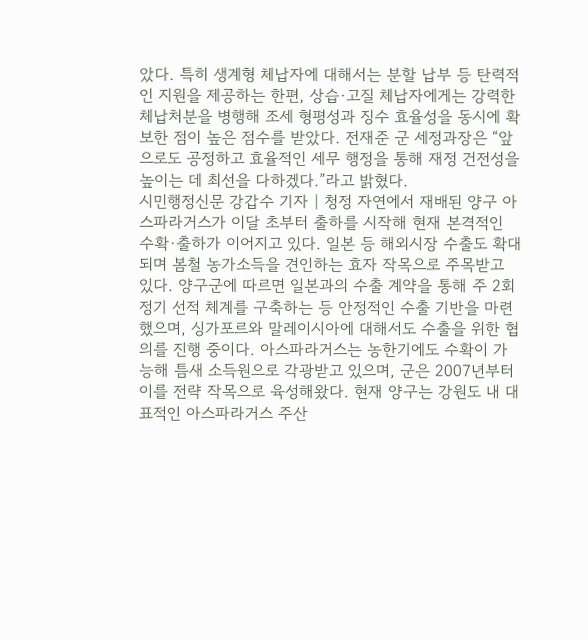았다. 특히 생계형 체납자에 대해서는 분할 납부 등 탄력적인 지원을 제공하는 한편, 상습·고질 체납자에게는 강력한 체납처분을 병행해 조세 형평성과 징수 효율성을 동시에 확보한 점이 높은 점수를 받았다. 전재준 군 세정과장은 “앞으로도 공정하고 효율적인 세무 행정을 통해 재정 건전성을 높이는 데 최선을 다하겠다.”라고 밝혔다.
시민행정신문 강갑수 기자 | 청정 자연에서 재배된 양구 아스파라거스가 이달 초부터 출하를 시작해 현재 본격적인 수확·출하가 이어지고 있다. 일본 등 해외시장 수출도 확대되며 봄철 농가소득을 견인하는 효자 작목으로 주목받고 있다. 양구군에 따르면 일본과의 수출 계약을 통해 주 2회 정기 선적 체계를 구축하는 등 안정적인 수출 기반을 마련했으며, 싱가포르와 말레이시아에 대해서도 수출을 위한 협의를 진행 중이다. 아스파라거스는 농한기에도 수확이 가능해 틈새 소득원으로 각광받고 있으며, 군은 2007년부터 이를 전략 작목으로 육성해왔다. 현재 양구는 강원도 내 대표적인 아스파라거스 주산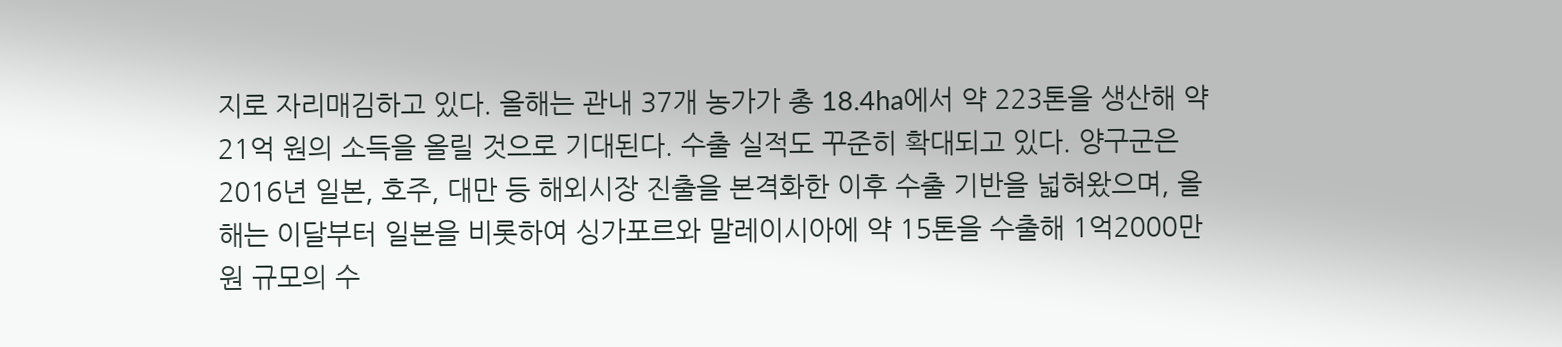지로 자리매김하고 있다. 올해는 관내 37개 농가가 총 18.4ha에서 약 223톤을 생산해 약 21억 원의 소득을 올릴 것으로 기대된다. 수출 실적도 꾸준히 확대되고 있다. 양구군은 2016년 일본, 호주, 대만 등 해외시장 진출을 본격화한 이후 수출 기반을 넓혀왔으며, 올해는 이달부터 일본을 비롯하여 싱가포르와 말레이시아에 약 15톤을 수출해 1억2000만 원 규모의 수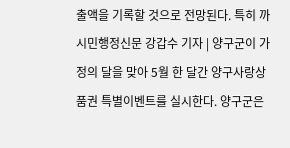출액을 기록할 것으로 전망된다. 특히 까
시민행정신문 강갑수 기자 | 양구군이 가정의 달을 맞아 5월 한 달간 양구사랑상품권 특별이벤트를 실시한다. 양구군은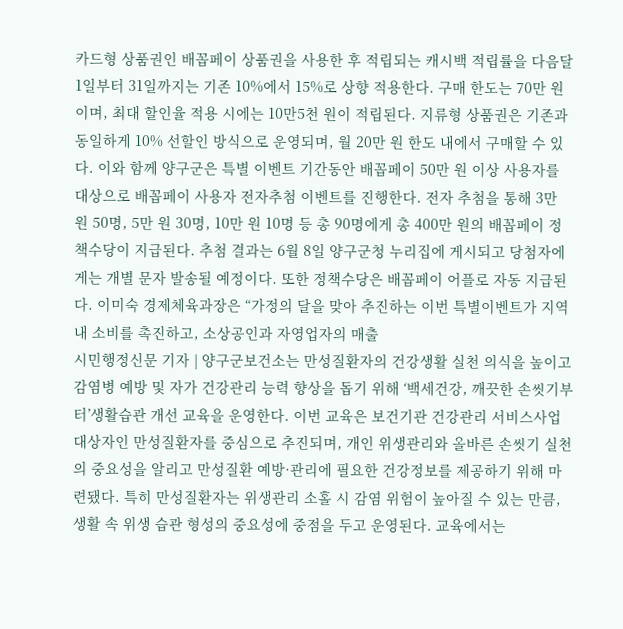카드형 상품권인 배꼽페이 상품권을 사용한 후 적립되는 캐시백 적립률을 다음달 1일부터 31일까지는 기존 10%에서 15%로 상향 적용한다. 구매 한도는 70만 원이며, 최대 할인율 적용 시에는 10만5천 원이 적립된다. 지류형 상품권은 기존과 동일하게 10% 선할인 방식으로 운영되며, 월 20만 원 한도 내에서 구매할 수 있다. 이와 함께 양구군은 특별 이벤트 기간동안 배꼽페이 50만 원 이상 사용자를 대상으로 배꼽페이 사용자 전자추첨 이벤트를 진행한다. 전자 추첨을 통해 3만 원 50명, 5만 원 30명, 10만 원 10명 등 총 90명에게 총 400만 원의 배꼽페이 정책수당이 지급된다. 추첨 결과는 6월 8일 양구군청 누리집에 게시되고 당첨자에게는 개별 문자 발송될 예정이다. 또한 정책수당은 배꼽페이 어플로 자동 지급된다. 이미숙 경제체육과장은 “가정의 달을 맞아 추진하는 이번 특별이벤트가 지역 내 소비를 촉진하고, 소상공인과 자영업자의 매출
시민행정신문 기자 | 양구군보건소는 만성질환자의 건강생활 실천 의식을 높이고 감염병 예방 및 자가 건강관리 능력 향상을 돕기 위해 ‘백세건강, 깨끗한 손씻기부터’생활습관 개선 교육을 운영한다. 이번 교육은 보건기관 건강관리 서비스사업 대상자인 만성질환자를 중심으로 추진되며, 개인 위생관리와 올바른 손씻기 실천의 중요성을 알리고 만성질환 예방·관리에 필요한 건강정보를 제공하기 위해 마련됐다. 특히 만성질환자는 위생관리 소홀 시 감염 위험이 높아질 수 있는 만큼, 생활 속 위생 습관 형성의 중요성에 중점을 두고 운영된다. 교육에서는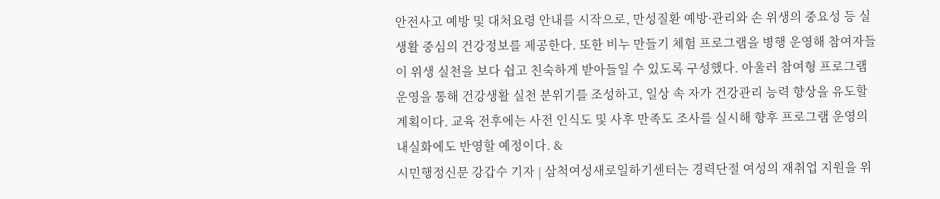안전사고 예방 및 대처요령 안내를 시작으로, 만성질환 예방·관리와 손 위생의 중요성 등 실생활 중심의 건강정보를 제공한다. 또한 비누 만들기 체험 프로그램을 병행 운영해 참여자들이 위생 실천을 보다 쉽고 친숙하게 받아들일 수 있도록 구성했다. 아울러 참여형 프로그램 운영을 통해 건강생활 실천 분위기를 조성하고, 일상 속 자가 건강관리 능력 향상을 유도할 계획이다. 교육 전후에는 사전 인식도 및 사후 만족도 조사를 실시해 향후 프로그램 운영의 내실화에도 반영할 예정이다. &
시민행정신문 강갑수 기자 | 삼척여성새로일하기센터는 경력단절 여성의 재취업 지원을 위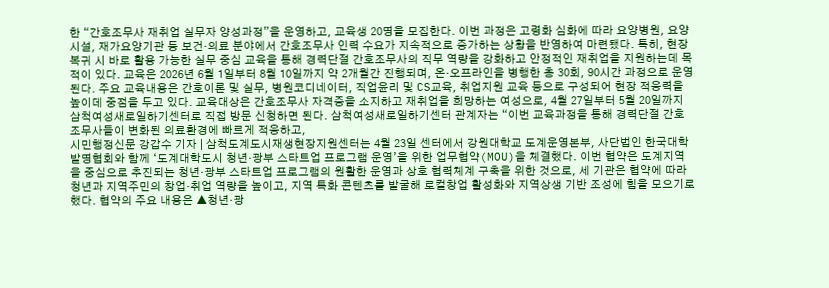한 “간호조무사 재취업 실무자 양성과정”을 운영하고, 교육생 20명을 모집한다. 이번 과정은 고령화 심화에 따라 요양병원, 요양시설, 재가요양기관 등 보건·의료 분야에서 간호조무사 인력 수요가 지속적으로 증가하는 상황을 반영하여 마련됐다. 특히, 현장복귀 시 바로 활용 가능한 실무 중심 교육을 통해 경력단절 간호조무사의 직무 역량을 강화하고 안정적인 재취업을 지원하는데 목적이 있다. 교육은 2026년 6월 1일부터 8월 10일까지 약 2개월간 진행되며, 온·오프라인을 병행한 총 30회, 90시간 과정으로 운영된다. 주요 교육내용은 간호이론 및 실무, 병원코디네이터, 직업윤리 및 CS교육, 취업지원 교육 등으로 구성되어 현장 적응력을 높이데 중점을 두고 있다. 교육대상은 간호조무사 자격증을 소지하고 재취업을 희망하는 여성으로, 4월 27일부터 5월 20일까지 삼척여성새로일하기센터로 직접 방문 신청하면 된다. 삼척여성새로일하기센터 관계자는 “이번 교육과정을 통해 경력단절 간호조무사들이 변화된 의료환경에 빠르게 적응하고,
시민행정신문 강갑수 기자 | 삼척도계도시재생현장지원센터는 4월 23일 센터에서 강원대학교 도계운영본부, 사단법인 한국대학발명협회와 함께 ‘도계대학도시 청년·광부 스타트업 프로그램 운영’을 위한 업무협약(MOU)을 체결했다. 이번 협약은 도계지역을 중심으로 추진되는 청년·광부 스타트업 프로그램의 원활한 운영과 상호 협력체계 구축을 위한 것으로, 세 기관은 협약에 따라 청년과 지역주민의 창업·취업 역량을 높이고, 지역 특화 콘텐츠를 발굴해 로컬창업 활성화와 지역상생 기반 조성에 힘을 모으기로 했다. 협약의 주요 내용은 ▲청년·광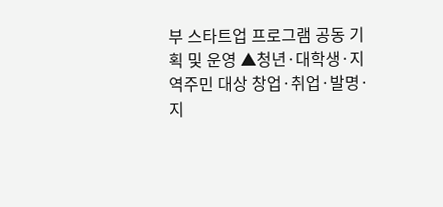부 스타트업 프로그램 공동 기획 및 운영 ▲청년·대학생·지역주민 대상 창업·취업·발명·지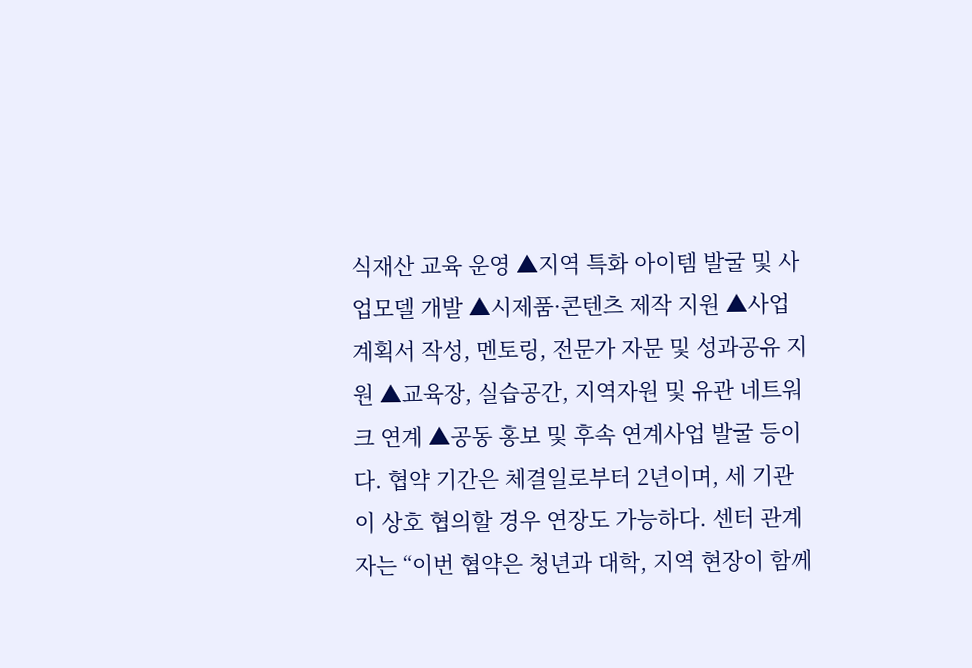식재산 교육 운영 ▲지역 특화 아이템 발굴 및 사업모델 개발 ▲시제품·콘텐츠 제작 지원 ▲사업계획서 작성, 멘토링, 전문가 자문 및 성과공유 지원 ▲교육장, 실습공간, 지역자원 및 유관 네트워크 연계 ▲공동 홍보 및 후속 연계사업 발굴 등이다. 협약 기간은 체결일로부터 2년이며, 세 기관이 상호 협의할 경우 연장도 가능하다. 센터 관계자는 “이번 협약은 청년과 대학, 지역 현장이 함께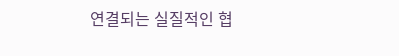연결되는 실질적인 협